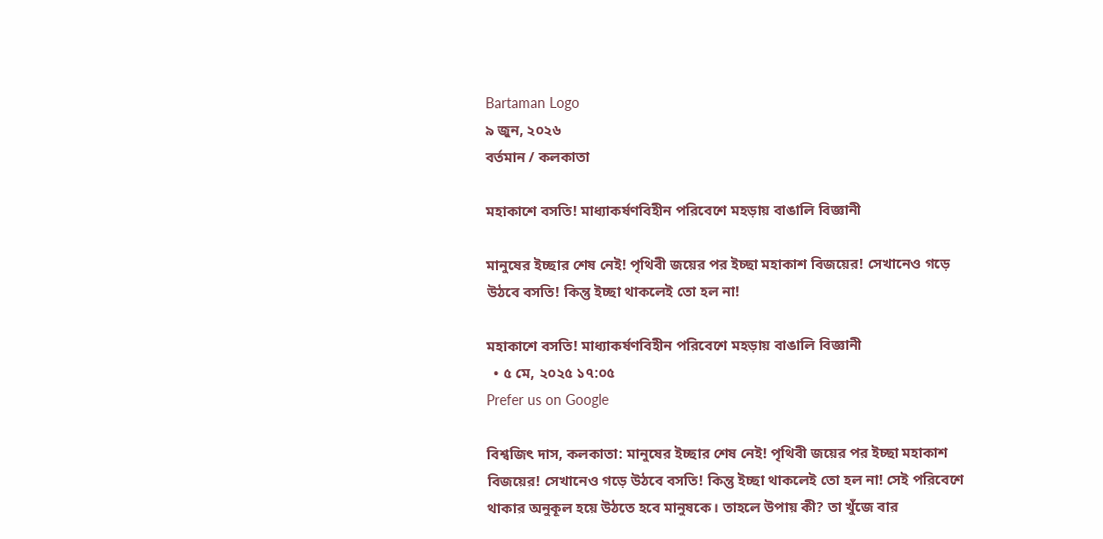Bartaman Logo
৯ জুন, ২০২৬
বর্তমান / কলকাতা

মহাকাশে বসতি! মাধ্যাকর্ষণবিহীন পরিবেশে মহড়ায় বাঙালি বিজ্ঞানী

মানুষের ইচ্ছার শেষ নেই! পৃথিবী জয়ের পর ইচ্ছা মহাকাশ বিজয়ের! সেখানেও গড়ে উঠবে বসতি! কিন্তু ইচ্ছা থাকলেই তো হল না!

মহাকাশে বসতি! মাধ্যাকর্ষণবিহীন পরিবেশে মহড়ায় বাঙালি বিজ্ঞানী
  • ৫ মে, ২০২৫ ১৭:০৫
Prefer us on Google

বিশ্বজিৎ দাস, কলকাতা: মানুষের ইচ্ছার শেষ নেই! পৃথিবী জয়ের পর ইচ্ছা মহাকাশ বিজয়ের! সেখানেও গড়ে উঠবে বসতি! কিন্তু ইচ্ছা থাকলেই তো হল না! সেই পরিবেশে থাকার অনুকূল হয়ে উঠতে হবে মানুষকে। তাহলে উপায় কী? তা খুঁজে বার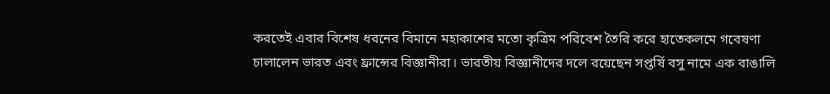করতেই এবার বিশেষ ধরনের বিমানে মহাকাশের মতো কৃত্রিম পরিবেশ তৈরি করে হাতেকলমে গবেষণা চালালেন ভারত এবং ফ্রান্সের বিজ্ঞানীরা। ভারতীয় বিজ্ঞানীদের দলে রয়েছেন সপ্তর্ষি বসু নামে এক বাঙালি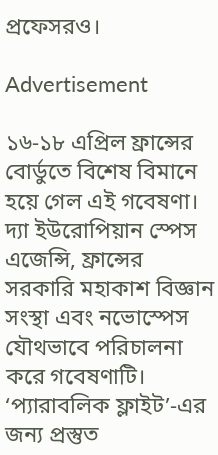প্রফেসরও।

Advertisement

১৬-১৮ এপ্রিল ফ্রান্সের বোর্ডুতে বিশেষ বিমানে হয়ে গেল এই গবেষণা। দ্যা ইউরোপিয়ান স্পেস এজেন্সি, ফ্রান্সের সরকারি মহাকাশ বিজ্ঞান সংস্থা এবং নভোস্পেস যৌথভাবে পরিচালনা করে গবেষণাটি। ‘প্যারাবলিক ফ্লাইট’-এর জন্য প্রস্তুত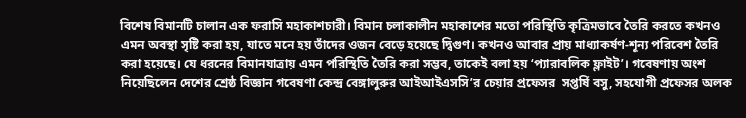বিশেষ বিমানটি চালান‌ এক ফরাসি মহাকাশচারী। বিমান চলাকালীন মহাকাশের মতো পরিস্থিতি কৃত্রিমভাবে তৈরি করতে কখনও এমন অবস্থা সৃষ্টি করা হয়, যাতে মনে হয় তাঁদের ওজন বেড়ে হয়েছে দ্বিগুণ। কখনও আবার প্রায় মাধ্যাকর্ষণ-শূন্য পরিবেশ তৈরি করা হয়েছে। যে ধরনের বিমানযাত্রায় এমন পরিস্থিতি তৈরি করা সম্ভব, তাকেই বলা হয় ‘প্যারাবলিক ফ্লাইট’। গবেষণায় অংশ নিয়েছিলেন দেশের শ্রেষ্ঠ বিজ্ঞান গবেষণা কেন্দ্র বেঙ্গালুরুর আইআইএসসি’র চেয়ার প্রফেসর  সপ্তর্ষি বসু, সহযোগী প্রফেসর অলক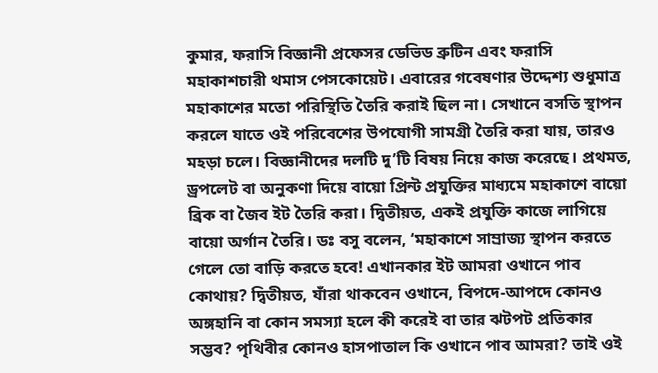কুমার, ফরাসি বিজ্ঞানী প্রফেসর ডেভিড ব্রুটিন এবং ফরাসি মহাকাশচারী থমাস পেসকোয়েট। এবারের গবেষণার উদ্দেশ্য শুধুমাত্র মহাকাশের মতো পরিস্থিতি তৈরি করাই ছিল না। সেখানে বসতি স্থাপন করলে যাতে ওই পরিবেশের উপযোগী সামগ্রী তৈরি করা যায়, তারও মহড়া চলে। বিজ্ঞানীদের দলটি দু’টি বিষয় নিয়ে কাজ করেছে। প্রথমত, ড্রপলেট বা অনুকণা দিয়ে বায়ো প্রিন্ট প্রযুক্তির মাধ্যমে মহাকাশে বায়ো ব্রিক বা জৈব ইট তৈরি করা। দ্বিতীয়ত, একই প্রযুক্তি কাজে লাগিয়ে বায়ো অর্গান তৈরি। ডঃ বসু বলেন, ‘মহাকাশে সাম্রাজ্য স্থাপন করতে গেলে তো বাড়ি করতে হবে! এখানকার ইট আমরা ওখানে পাব কোথায়? দ্বিতীয়ত, যাঁরা থাকবেন ওখানে, বিপদে-আপদে কোন‌ও অঙ্গহানি বা কোন সমস্যা হলে কী করেই বা তার ঝটপট প্রতিকার সম্ভব? পৃথিবীর কোন‌ও হাসপাতাল কি ওখানে পাব আমরা? তাই ওই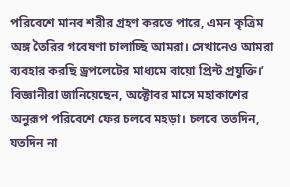পরিবেশে মানব শরীর গ্রহণ করতে পারে, এমন কৃত্রিম অঙ্গ তৈরির গবেষণা চালাচ্ছি আমরা। সেখানেও আমরা ব্যবহার করছি ড্রপলেটের মাধ্যমে বায়ো প্রিন্ট প্রযুক্তি।’ বিজ্ঞানীরা জানিয়েছেন, অক্টোবর মাসে মহাকাশের অনুরূপ পরিবেশে ফের চলবে মহড়া। চলবে ততদিন, যতদিন না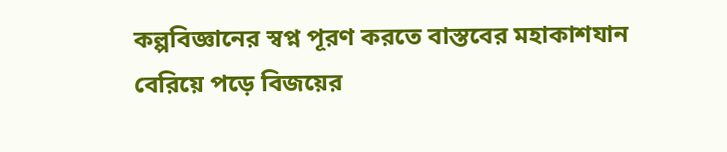কল্পবিজ্ঞানের স্বপ্ন পূরণ করতে বাস্তবের মহাকাশযান বেরিয়ে পড়ে বিজয়ের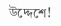উদ্দেশে!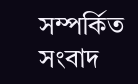সম্পর্কিত সংবাদ